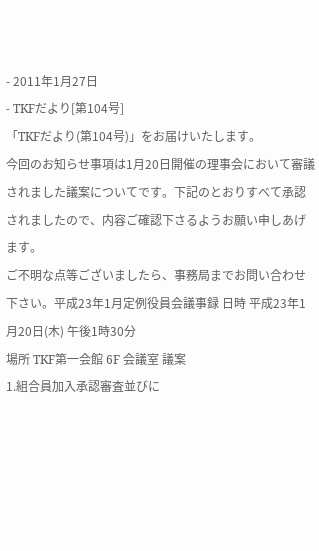- 2011年1月27日
- TKFだより[第104号]
「TKFだより(第104号)」をお届けいたします。
今回のお知らせ事項は1月20日開催の理事会において審議されました議案についてです。下記のとおりすべて承認されましたので、内容ご確認下さるようお願い申しあげます。
ご不明な点等ございましたら、事務局までお問い合わせ下さい。平成23年1月定例役員会議事録 日時 平成23年1月20日(木) 午後1時30分
場所 TKF第一会館 6F 会議室 議案
1.組合員加入承認審査並びに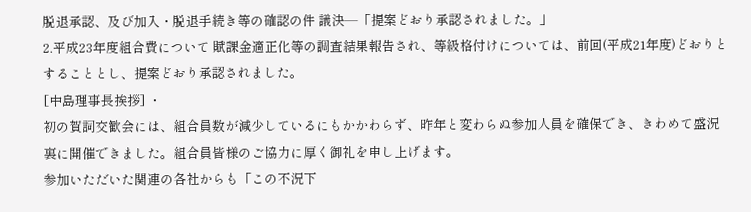脱退承認、及び加入・脱退手続き等の確認の件 議決―「提案どおり承認されました。」
2.平成23年度組合費について 賦課金適正化等の調査結果報告され、等級格付けについては、前回(平成21年度)どおりとすることとし、提案どおり承認されました。
[中島理事長挨拶] ・
初の賀詞交歓会には、組合員数が減少しているにもかかわらず、昨年と変わらぬ参加人員を確保でき、きわめて盛況裏に開催できました。組合員皆様のご協力に厚く御礼を申し上げます。
参加いただいた関連の各社からも「この不況下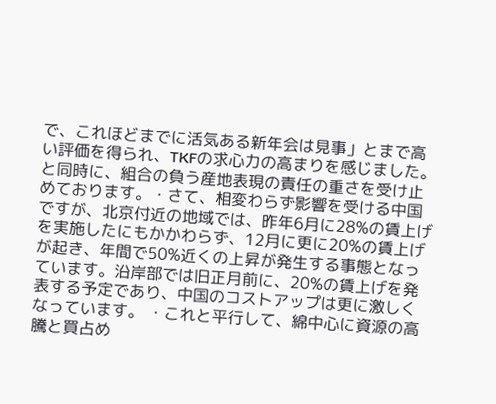で、これほどまでに活気ある新年会は見事」とまで高い評価を得られ、TKFの求心力の高まりを感じました。と同時に、組合の負う産地表現の責任の重さを受け止めております。・さて、相変わらず影響を受ける中国ですが、北京付近の地域では、昨年6月に28%の賃上げを実施したにもかかわらず、12月に更に20%の賃上げが起き、年間で50%近くの上昇が発生する事態となっています。沿岸部では旧正月前に、20%の賃上げを発表する予定であり、中国のコストアップは更に激しくなっています。 ・これと平行して、綿中心に資源の高騰と買占め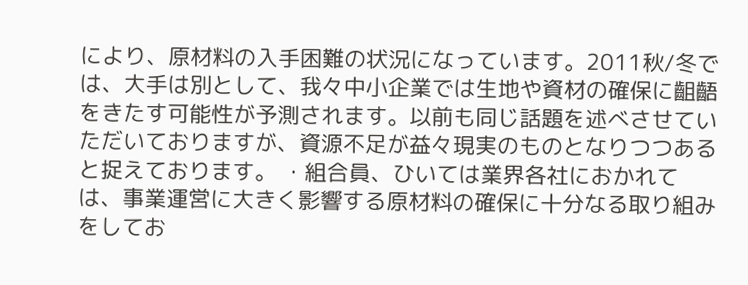により、原材料の入手困難の状況になっています。2011秋/冬では、大手は別として、我々中小企業では生地や資材の確保に齟齬をきたす可能性が予測されます。以前も同じ話題を述べさせていただいておりますが、資源不足が益々現実のものとなりつつあると捉えております。 ・組合員、ひいては業界各社におかれては、事業運営に大きく影響する原材料の確保に十分なる取り組みをしてお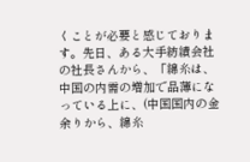くことが必要と感じております。先日、ある大手紡績会社の社長さんから、「綿糸は、中国の内需の増加で品薄になっている上に、(中国国内の金余りから、綿糸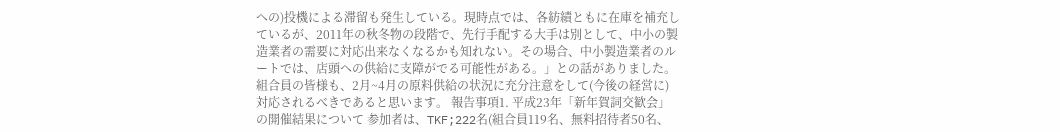への)投機による滞留も発生している。現時点では、各紡績ともに在庫を補充しているが、2011年の秋冬物の段階で、先行手配する大手は別として、中小の製造業者の需要に対応出来なくなるかも知れない。その場合、中小製造業者のルートでは、店頭への供給に支障がでる可能性がある。」との話がありました。組合員の皆様も、2月~4月の原料供給の状況に充分注意をして(今後の経営に)対応されるべきであると思います。 報告事項1. 平成23年「新年賀詞交歓会」の開催結果について 参加者は、TKF;222名(組合員119名、無料招待者50名、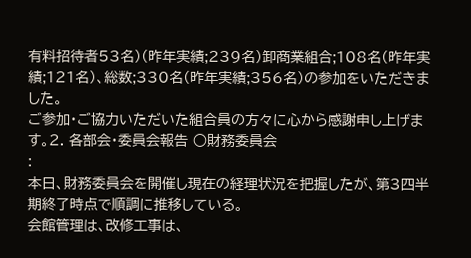有料招待者53名)(昨年実績;239名)卸商業組合;108名(昨年実績;121名)、総数;330名(昨年実績;356名)の参加をいただきました。
ご参加・ご協力いただいた組合員の方々に心から感謝申し上げます。2. 各部会・委員会報告 ○財務委員会
:
本日、財務委員会を開催し現在の経理状況を把握したが、第3四半期終了時点で順調に推移している。
会館管理は、改修工事は、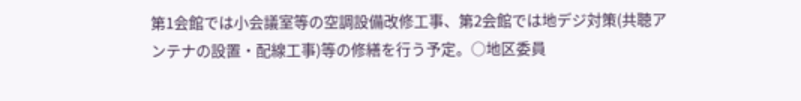第1会館では小会議室等の空調設備改修工事、第2会館では地デジ対策(共聴アンテナの設置・配線工事)等の修繕を行う予定。○地区委員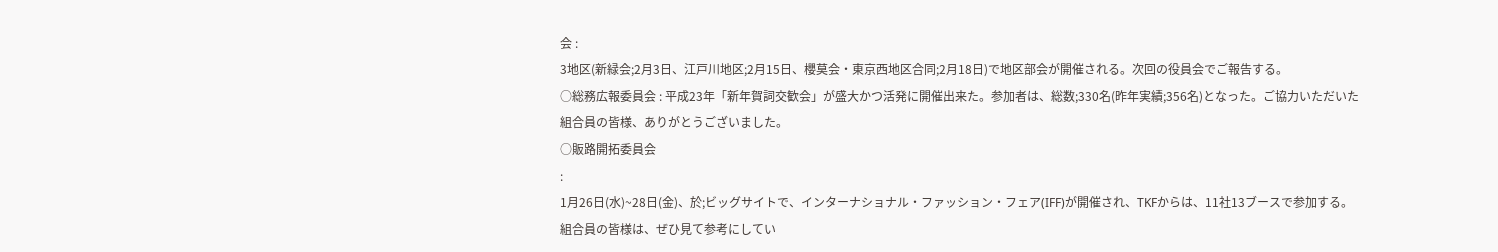会 :
3地区(新緑会;2月3日、江戸川地区;2月15日、櫻莫会・東京西地区合同;2月18日)で地区部会が開催される。次回の役員会でご報告する。
○総務広報委員会 : 平成23年「新年賀詞交歓会」が盛大かつ活発に開催出来た。参加者は、総数;330名(昨年実績;356名)となった。ご協力いただいた組合員の皆様、ありがとうございました。
○販路開拓委員会
:
1月26日(水)~28日(金)、於;ビッグサイトで、インターナショナル・ファッション・フェア(IFF)が開催され、TKFからは、11社13ブースで参加する。組合員の皆様は、ぜひ見て参考にしてい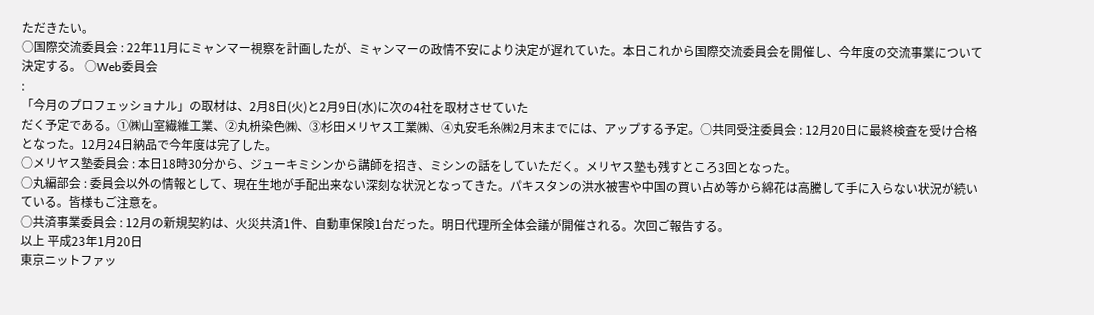ただきたい。
○国際交流委員会 : 22年11月にミャンマー視察を計画したが、ミャンマーの政情不安により決定が遅れていた。本日これから国際交流委員会を開催し、今年度の交流事業について決定する。 ○Web委員会
:
「今月のプロフェッショナル」の取材は、2月8日(火)と2月9日(水)に次の4社を取材させていた
だく予定である。①㈱山室繊維工業、②丸枡染色㈱、③杉田メリヤス工業㈱、④丸安毛糸㈱2月末までには、アップする予定。○共同受注委員会 : 12月20日に最終検査を受け合格となった。12月24日納品で今年度は完了した。
○メリヤス塾委員会 : 本日18時30分から、ジューキミシンから講師を招き、ミシンの話をしていただく。メリヤス塾も残すところ3回となった。
○丸編部会 : 委員会以外の情報として、現在生地が手配出来ない深刻な状況となってきた。パキスタンの洪水被害や中国の買い占め等から綿花は高騰して手に入らない状況が続いている。皆様もご注意を。
○共済事業委員会 : 12月の新規契約は、火災共済1件、自動車保険1台だった。明日代理所全体会議が開催される。次回ご報告する。
以上 平成23年1月20日
東京ニットファッ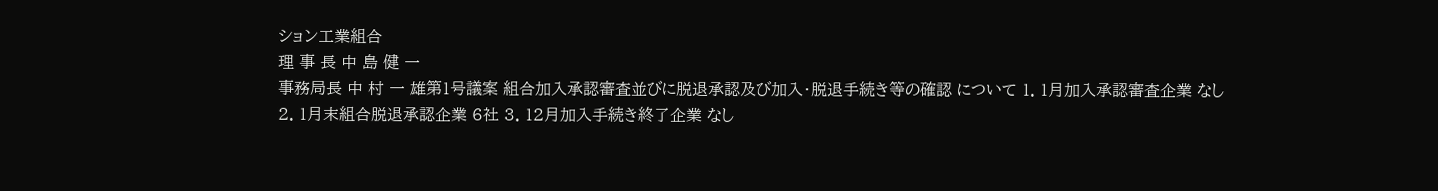ション工業組合
理 事 長 中 島 健 一
事務局長 中 村 一 雄第1号議案 組合加入承認審査並びに脱退承認及び加入・脱退手続き等の確認 について 1. 1月加入承認審査企業 なし
2. 1月末組合脱退承認企業 6社 3. 12月加入手続き終了企業 なし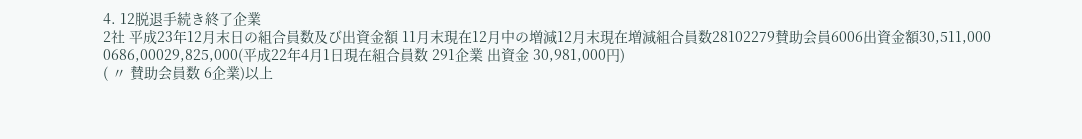4. 12脱退手続き終了企業
2社 平成23年12月末日の組合員数及び出資金額 11月末現在12月中の増減12月末現在増減組合員数28102279賛助会員6006出資金額30,511,000
0686,00029,825,000(平成22年4月1日現在組合員数 291企業 出資金 30,981,000円)
( 〃 賛助会員数 6企業)以上